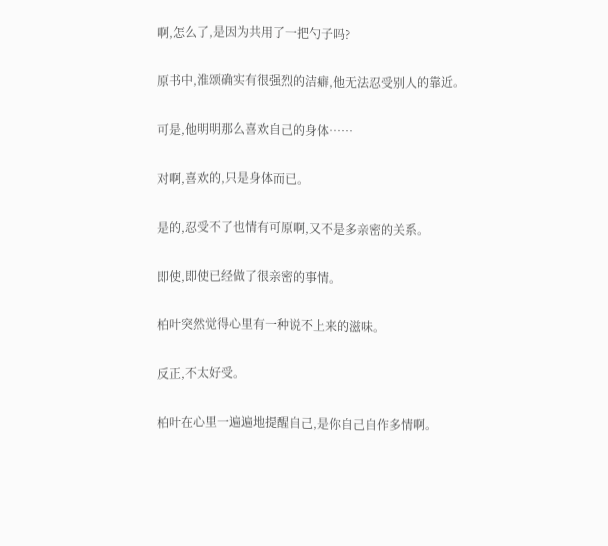啊,怎么了,是因为共用了一把勺子吗?

原书中,淮颂确实有很强烈的洁癖,他无法忍受别人的靠近。

可是,他明明那么喜欢自己的身体……

对啊,喜欢的,只是身体而已。

是的,忍受不了也情有可原啊,又不是多亲密的关系。

即使,即使已经做了很亲密的事情。

柏叶突然觉得心里有一种说不上来的滋味。

反正,不太好受。

柏叶在心里一遍遍地提醒自己,是你自己自作多情啊。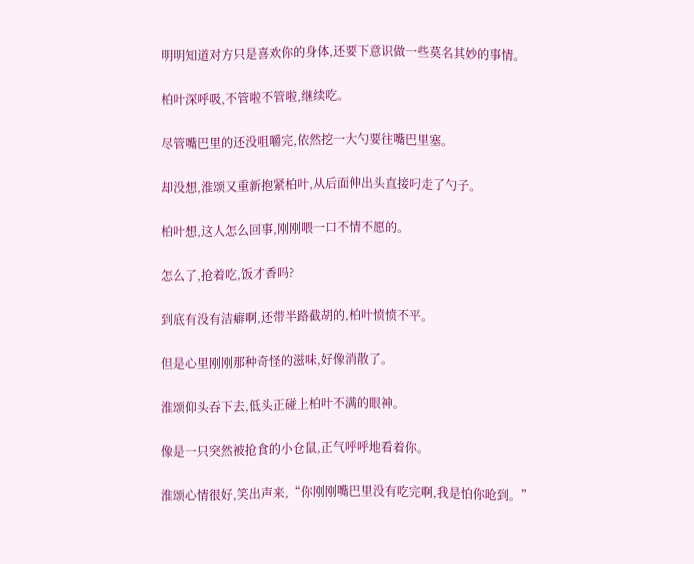明明知道对方只是喜欢你的身体,还要下意识做一些莫名其妙的事情。

柏叶深呼吸,不管啦不管啦,继续吃。

尽管嘴巴里的还没咀嚼完,依然挖一大勺要往嘴巴里塞。

却没想,淮颂又重新抱紧柏叶,从后面伸出头直接叼走了勺子。

柏叶想,这人怎么回事,刚刚喂一口不情不愿的。

怎么了,抢着吃,饭才香吗?

到底有没有洁癖啊,还带半路截胡的,柏叶愤愤不平。

但是心里刚刚那种奇怪的滋味,好像消散了。

淮颂仰头吞下去,低头正碰上柏叶不满的眼神。

像是一只突然被抢食的小仓鼠,正气呼呼地看着你。

淮颂心情很好,笑出声来,“你刚刚嘴巴里没有吃完啊,我是怕你呛到。”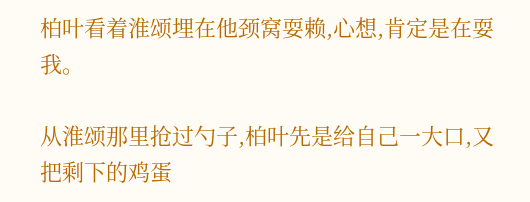柏叶看着淮颂埋在他颈窝耍赖,心想,肯定是在耍我。

从淮颂那里抢过勺子,柏叶先是给自己一大口,又把剩下的鸡蛋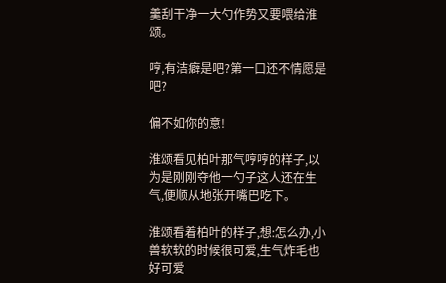羹刮干净一大勺作势又要喂给淮颂。

哼,有洁癖是吧?第一口还不情愿是吧?

偏不如你的意!

淮颂看见柏叶那气哼哼的样子,以为是刚刚夺他一勺子这人还在生气,便顺从地张开嘴巴吃下。

淮颂看着柏叶的样子,想:怎么办,小兽软软的时候很可爱,生气炸毛也好可爱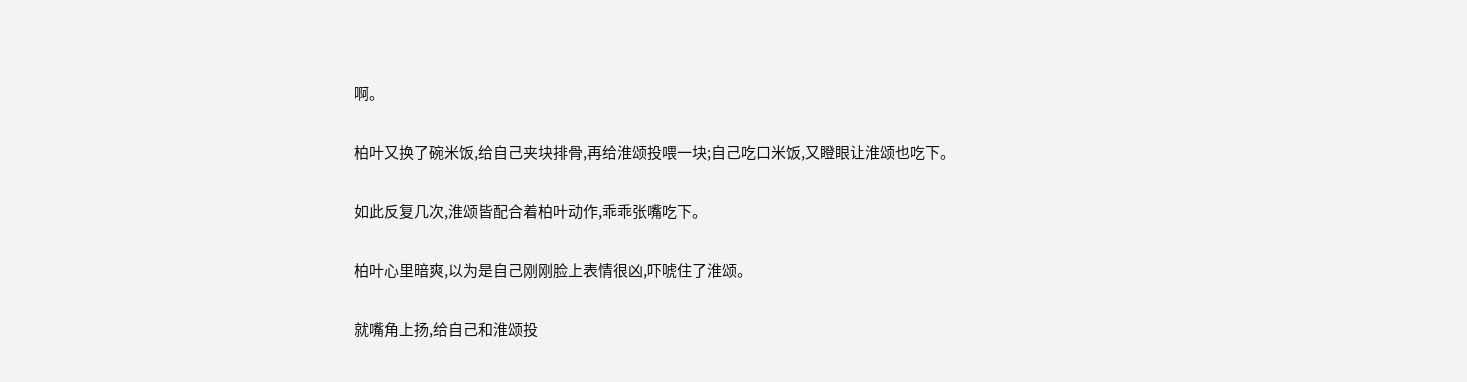啊。

柏叶又换了碗米饭,给自己夹块排骨,再给淮颂投喂一块;自己吃口米饭,又瞪眼让淮颂也吃下。

如此反复几次,淮颂皆配合着柏叶动作,乖乖张嘴吃下。

柏叶心里暗爽,以为是自己刚刚脸上表情很凶,吓唬住了淮颂。

就嘴角上扬,给自己和淮颂投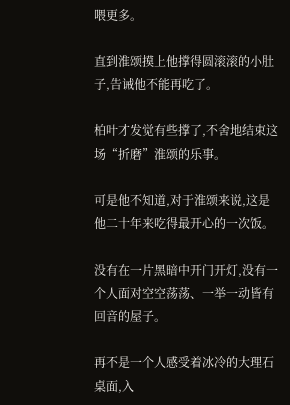喂更多。

直到淮颂摸上他撑得圆滚滚的小肚子,告诫他不能再吃了。

柏叶才发觉有些撑了,不舍地结束这场“折磨”淮颂的乐事。

可是他不知道,对于淮颂来说,这是他二十年来吃得最开心的一次饭。

没有在一片黑暗中开门开灯,没有一个人面对空空荡荡、一举一动皆有回音的屋子。

再不是一个人感受着冰冷的大理石桌面,入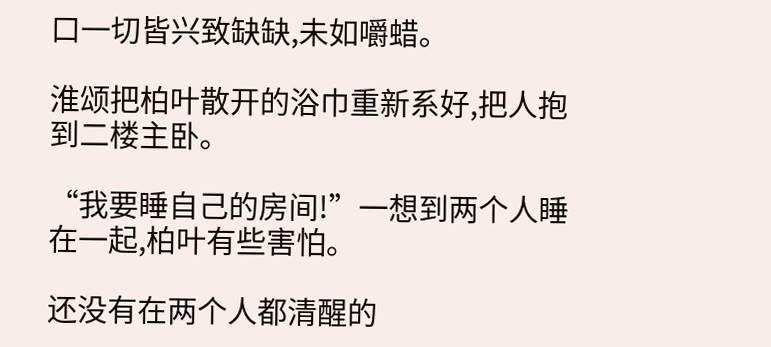口一切皆兴致缺缺,未如嚼蜡。

淮颂把柏叶散开的浴巾重新系好,把人抱到二楼主卧。

“我要睡自己的房间!”一想到两个人睡在一起,柏叶有些害怕。

还没有在两个人都清醒的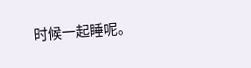时候一起睡呢。